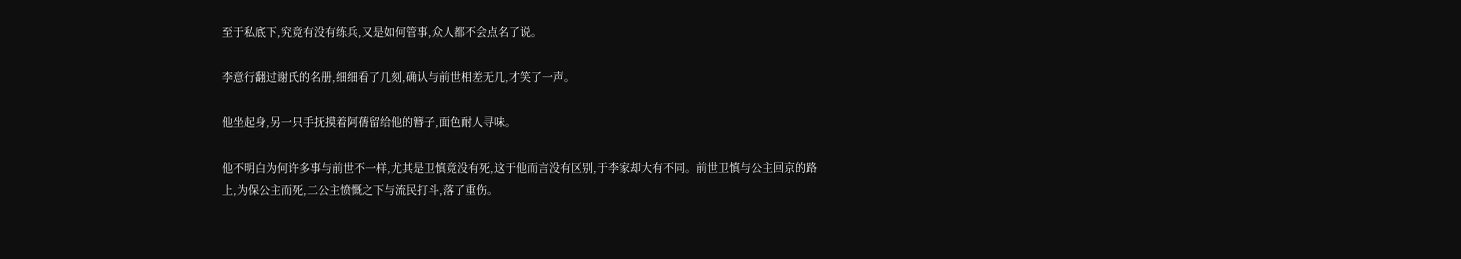至于私底下,究竟有没有练兵,又是如何管事,众人都不会点名了说。

李意行翻过谢氏的名册,细细看了几刻,确认与前世相差无几,才笑了一声。

他坐起身,另一只手抚摸着阿蒨留给他的簪子,面色耐人寻味。

他不明白为何许多事与前世不一样,尤其是卫慎竟没有死,这于他而言没有区别,于李家却大有不同。前世卫慎与公主回京的路上,为保公主而死,二公主愤慨之下与流民打斗,落了重伤。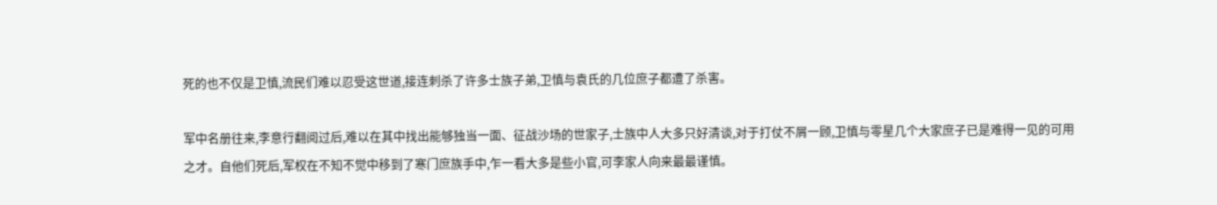死的也不仅是卫慎,流民们难以忍受这世道,接连刺杀了许多士族子弟,卫慎与袁氏的几位庶子都遭了杀害。

军中名册往来,李意行翻阅过后,难以在其中找出能够独当一面、征战沙场的世家子,士族中人大多只好清谈,对于打仗不屑一顾,卫慎与零星几个大家庶子已是难得一见的可用之才。自他们死后,军权在不知不觉中移到了寒门庶族手中,乍一看大多是些小官,可李家人向来最最谨慎。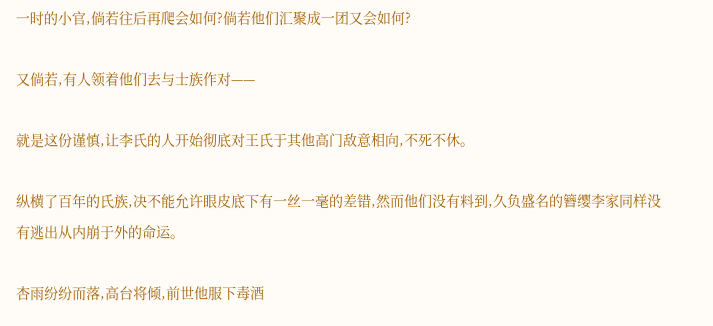一时的小官,倘若往后再爬会如何?倘若他们汇聚成一团又会如何?

又倘若,有人领着他们去与士族作对——

就是这份谨慎,让李氏的人开始彻底对王氏于其他高门敌意相向,不死不休。

纵横了百年的氏族,决不能允许眼皮底下有一丝一毫的差错,然而他们没有料到,久负盛名的簪缨李家同样没有逃出从内崩于外的命运。

杏雨纷纷而落,高台将倾,前世他服下毒酒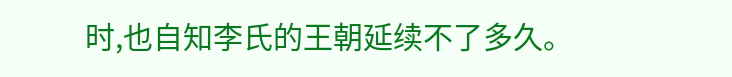时,也自知李氏的王朝延续不了多久。